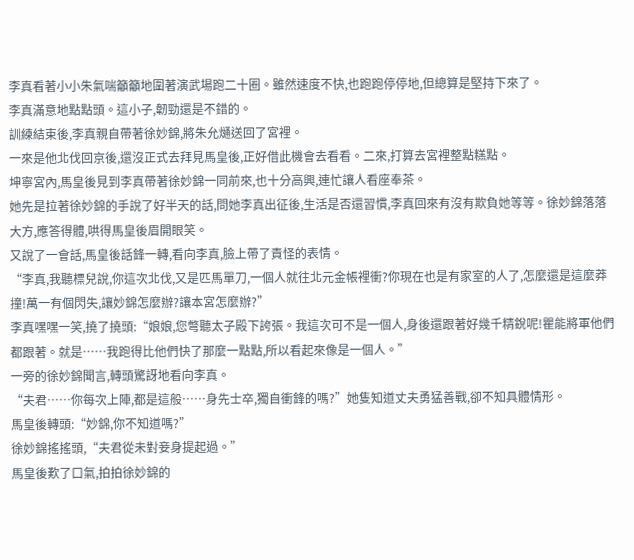李真看著小小朱氣喘籲籲地圍著演武場跑二十圈。雖然速度不快,也跑跑停停地,但總算是堅持下來了。
李真滿意地點點頭。這小子,韌勁還是不錯的。
訓練結束後,李真親自帶著徐妙錦,將朱允熥送回了宮裡。
一來是他北伐回京後,還沒正式去拜見馬皇後,正好借此機會去看看。二來,打算去宮裡整點糕點。
坤寧宮內,馬皇後見到李真帶著徐妙錦一同前來,也十分高興,連忙讓人看座奉茶。
她先是拉著徐妙錦的手說了好半天的話,問她李真出征後,生活是否還習慣,李真回來有沒有欺負她等等。徐妙錦落落大方,應答得體,哄得馬皇後眉開眼笑。
又說了一會話,馬皇後話鋒一轉,看向李真,臉上帶了責怪的表情。
“李真,我聽標兒說,你這次北伐,又是匹馬單刀,一個人就往北元金帳裡衝?你現在也是有家室的人了,怎麼還是這麼莽撞!萬一有個閃失,讓妙錦怎麼辦?讓本宮怎麼辦?”
李真嘿嘿一笑,撓了撓頭:“娘娘,您彆聽太子殿下誇張。我這次可不是一個人,身後還跟著好幾千精銳呢!瞿能將軍他們都跟著。就是……我跑得比他們快了那麼一點點,所以看起來像是一個人。”
一旁的徐妙錦聞言,轉頭驚訝地看向李真。
“夫君……你每次上陣,都是這般……身先士卒,獨自衝鋒的嗎?”她隻知道丈夫勇猛善戰,卻不知具體情形。
馬皇後轉頭:“妙錦,你不知道嗎?”
徐妙錦搖搖頭,“夫君從未對妾身提起過。”
馬皇後歎了口氣,拍拍徐妙錦的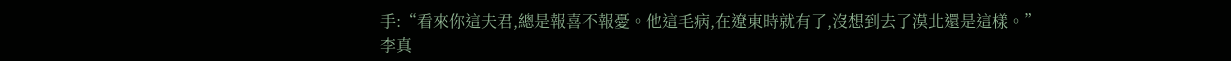手:“看來你這夫君,總是報喜不報憂。他這毛病,在遼東時就有了,沒想到去了漠北還是這樣。”
李真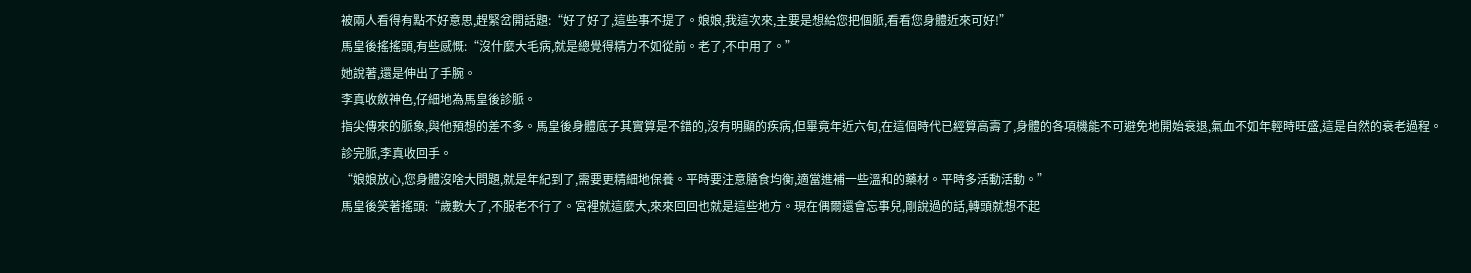被兩人看得有點不好意思,趕緊岔開話題:“好了好了,這些事不提了。娘娘,我這次來,主要是想給您把個脈,看看您身體近來可好!”
馬皇後搖搖頭,有些感慨:“沒什麼大毛病,就是總覺得精力不如從前。老了,不中用了。”
她說著,還是伸出了手腕。
李真收斂神色,仔細地為馬皇後診脈。
指尖傳來的脈象,與他預想的差不多。馬皇後身體底子其實算是不錯的,沒有明顯的疾病,但畢竟年近六旬,在這個時代已經算高壽了,身體的各項機能不可避免地開始衰退,氣血不如年輕時旺盛,這是自然的衰老過程。
診完脈,李真收回手。
“娘娘放心,您身體沒啥大問題,就是年紀到了,需要更精細地保養。平時要注意膳食均衡,適當進補一些溫和的藥材。平時多活動活動。”
馬皇後笑著搖頭:“歲數大了,不服老不行了。宮裡就這麼大,來來回回也就是這些地方。現在偶爾還會忘事兒,剛說過的話,轉頭就想不起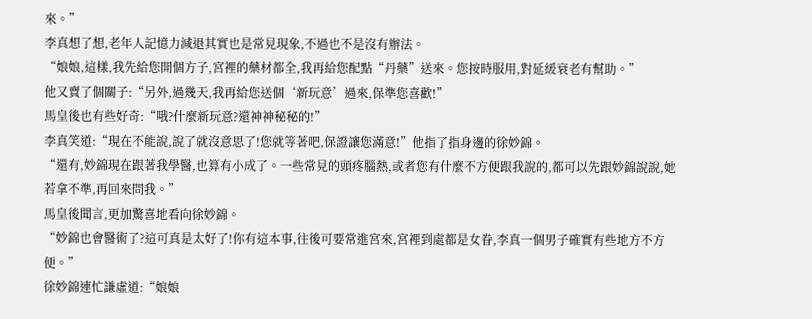來。”
李真想了想,老年人記憶力減退其實也是常見現象,不過也不是沒有辦法。
“娘娘,這樣,我先給您開個方子,宮裡的藥材都全,我再給您配點“丹藥”送來。您按時服用,對延緩衰老有幫助。”
他又賣了個關子:“另外,過幾天,我再給您送個‘新玩意’過來,保準您喜歡!”
馬皇後也有些好奇:“哦?什麼新玩意?還神神秘秘的!”
李真笑道:“現在不能說,說了就沒意思了!您就等著吧,保證讓您滿意!”他指了指身邊的徐妙錦。
“還有,妙錦現在跟著我學醫,也算有小成了。一些常見的頭疼腦熱,或者您有什麼不方便跟我說的,都可以先跟妙錦說說,她若拿不準,再回來問我。”
馬皇後聞言,更加驚喜地看向徐妙錦。
“妙錦也會醫術了?這可真是太好了!你有這本事,往後可要常進宮來,宮裡到處都是女眷,李真一個男子確實有些地方不方便。”
徐妙錦連忙謙虛道:“娘娘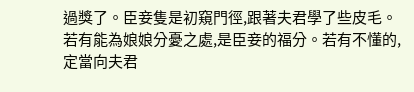過獎了。臣妾隻是初窺門徑,跟著夫君學了些皮毛。若有能為娘娘分憂之處,是臣妾的福分。若有不懂的,定當向夫君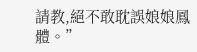請教,絕不敢耽誤娘娘鳳體。”